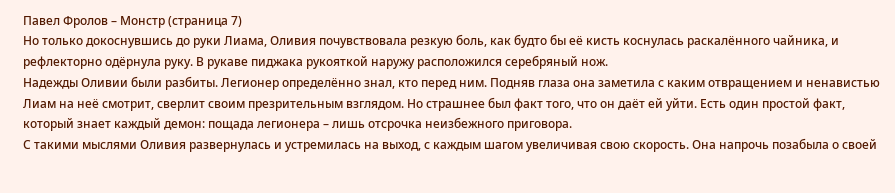Павел Фролов – Монстр (страница 7)
Но только докоснувшись до руки Лиама, Оливия почувствовала резкую боль, как будто бы её кисть коснулась раскалённого чайника, и рефлекторно одёрнула руку. В рукаве пиджака рукояткой наружу расположился серебряный нож.
Надежды Оливии были разбиты. Легионер определённо знал, кто перед ним. Подняв глаза она заметила с каким отвращением и ненавистью Лиам на неё смотрит, сверлит своим презрительным взглядом. Но страшнее был факт того, что он даёт ей уйти. Есть один простой факт, который знает каждый демон: пощада легионера – лишь отсрочка неизбежного приговора.
С такими мыслями Оливия развернулась и устремилась на выход, с каждым шагом увеличивая свою скорость. Она напрочь позабыла о своей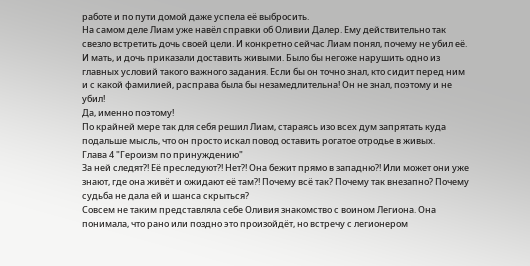работе и по пути домой даже успела её выбросить.
На самом деле Лиам уже навёл справки об Оливии Далер. Ему действительно так свезло встретить дочь своей цели. И конкретно сейчас Лиам понял, почему не убил её. И мать, и дочь приказали доставить живыми. Было бы негоже нарушить одно из главных условий такого важного задания. Если бы он точно знал, кто сидит перед ним и с какой фамилией, расправа была бы незамедлительна! Он не знал, поэтому и не убил!
Да, именно поэтому!
По крайней мере так для себя решил Лиам, стараясь изо всех дум запрятать куда подальше мысль, что он просто искал повод оставить рогатое отродье в живых.
Глава 4 "Героизм по принуждению"
За ней следят?! Её преследуют?! Нет?! Она бежит прямо в западню?! Или может они уже знают, где она живёт и ожидают её там?! Почему всё так? Почему так внезапно? Почему судьба не дала ей и шанса скрыться?
Совсем не таким представляла себе Оливия знакомство с воином Легиона. Она понимала, что рано или поздно это произойдёт, но встречу с легионером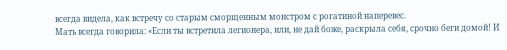всегда видела, как встречу со старым сморщенным монстром с рогатиной наперевес.
Мать всегда говорила: «Если ты встретила легионера, или, не дай боже, раскрыла себя, срочно беги домой! И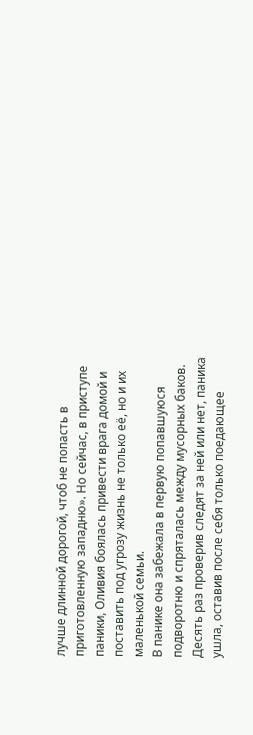лучше длинной дорогой, чтоб не попасть в приготовленную западню». Но сейчас, в приступе паники, Оливия боялась привести врага домой и поставить под угрозу жизнь не только её, но и их маленькой семьи.
В панике она забежала в первую попавшуюся подворотню и спряталась между мусорных баков. Десять раз проверив следят за ней или нет, паника ушла, оставив после себя только поедающее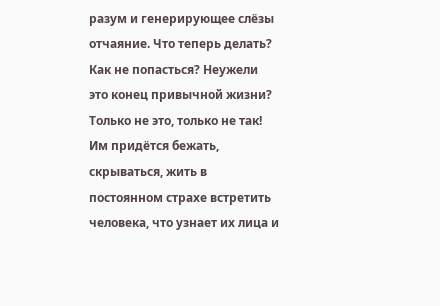разум и генерирующее слёзы отчаяние. Что теперь делать? Как не попасться? Неужели это конец привычной жизни? Только не это, только не так! Им придётся бежать, скрываться, жить в постоянном страхе встретить человека, что узнает их лица и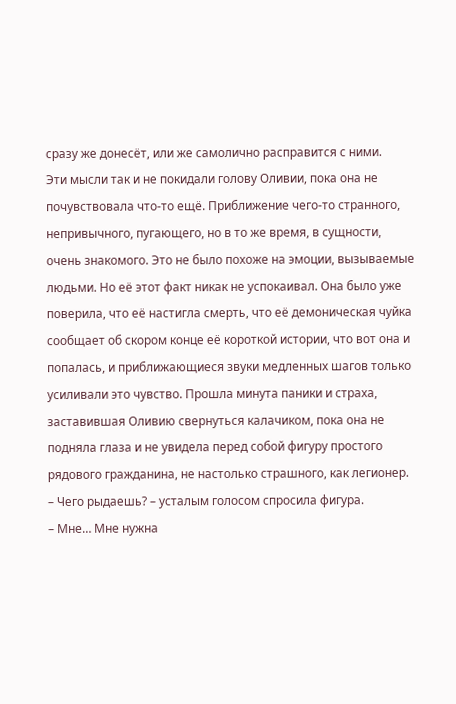сразу же донесёт, или же самолично расправится с ними.
Эти мысли так и не покидали голову Оливии, пока она не почувствовала что-то ещё. Приближение чего-то странного, непривычного, пугающего, но в то же время, в сущности, очень знакомого. Это не было похоже на эмоции, вызываемые людьми. Но её этот факт никак не успокаивал. Она было уже поверила, что её настигла смерть, что её демоническая чуйка сообщает об скором конце её короткой истории, что вот она и попалась, и приближающиеся звуки медленных шагов только усиливали это чувство. Прошла минута паники и страха, заставившая Оливию свернуться калачиком, пока она не подняла глаза и не увидела перед собой фигуру простого рядового гражданина, не настолько страшного, как легионер.
– Чего рыдаешь? – усталым голосом спросила фигура.
– Мне… Мне нужна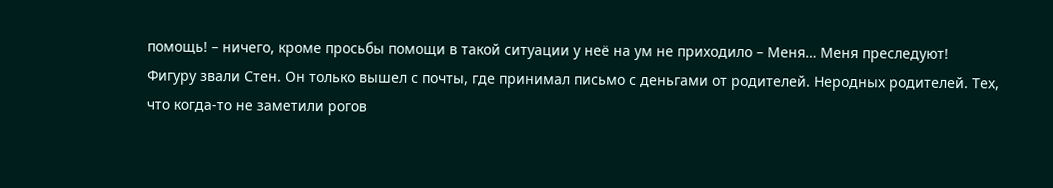помощь! – ничего, кроме просьбы помощи в такой ситуации у неё на ум не приходило – Меня… Меня преследуют!
Фигуру звали Стен. Он только вышел с почты, где принимал письмо с деньгами от родителей. Неродных родителей. Тех, что когда-то не заметили рогов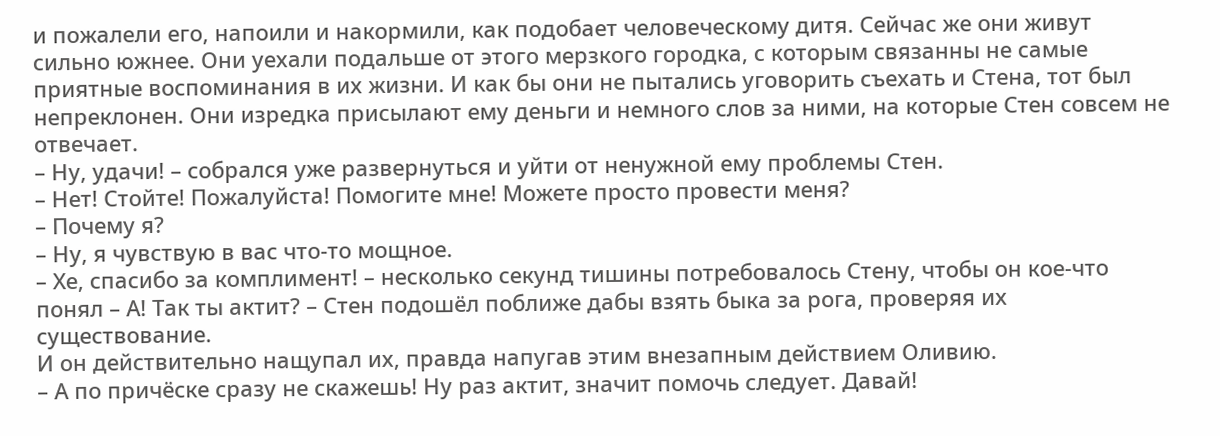и пожалели его, напоили и накормили, как подобает человеческому дитя. Сейчас же они живут сильно южнее. Они уехали подальше от этого мерзкого городка, с которым связанны не самые приятные воспоминания в их жизни. И как бы они не пытались уговорить съехать и Стена, тот был непреклонен. Они изредка присылают ему деньги и немного слов за ними, на которые Стен совсем не отвечает.
– Ну, удачи! – собрался уже развернуться и уйти от ненужной ему проблемы Стен.
– Нет! Стойте! Пожалуйста! Помогите мне! Можете просто провести меня?
– Почему я?
– Ну, я чувствую в вас что-то мощное.
– Хе, спасибо за комплимент! – несколько секунд тишины потребовалось Стену, чтобы он кое-что понял – А! Так ты актит? – Стен подошёл поближе дабы взять быка за рога, проверяя их существование.
И он действительно нащупал их, правда напугав этим внезапным действием Оливию.
– А по причёске сразу не скажешь! Ну раз актит, значит помочь следует. Давай!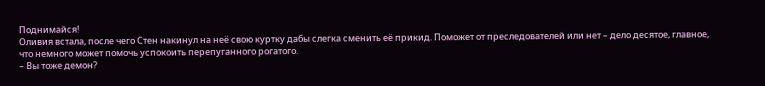Поднимайся!
Оливия встала, после чего Стен накинул на неё свою куртку дабы слегка сменить её прикид. Поможет от преследователей или нет – дело десятое, главное, что немного может помочь успокоить перепуганного рогатого.
– Вы тоже демон?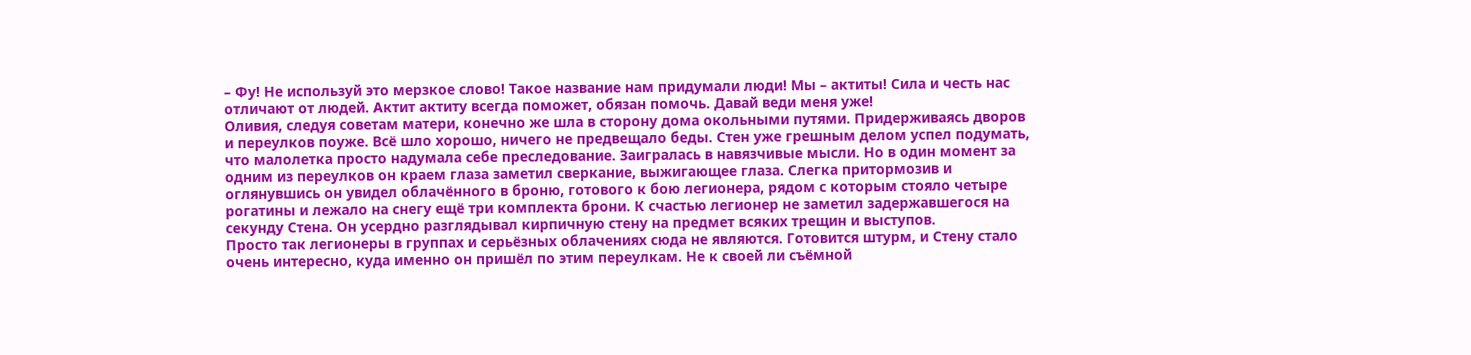– Фу! Не используй это мерзкое слово! Такое название нам придумали люди! Мы – актиты! Сила и честь нас отличают от людей. Актит актиту всегда поможет, обязан помочь. Давай веди меня уже!
Оливия, следуя советам матери, конечно же шла в сторону дома окольными путями. Придерживаясь дворов и переулков поуже. Всё шло хорошо, ничего не предвещало беды. Стен уже грешным делом успел подумать, что малолетка просто надумала себе преследование. Заигралась в навязчивые мысли. Но в один момент за одним из переулков он краем глаза заметил сверкание, выжигающее глаза. Слегка притормозив и оглянувшись он увидел облачённого в броню, готового к бою легионера, рядом с которым стояло четыре рогатины и лежало на снегу ещё три комплекта брони. К счастью легионер не заметил задержавшегося на секунду Стена. Он усердно разглядывал кирпичную стену на предмет всяких трещин и выступов.
Просто так легионеры в группах и серьёзных облачениях сюда не являются. Готовится штурм, и Стену стало очень интересно, куда именно он пришёл по этим переулкам. Не к своей ли съёмной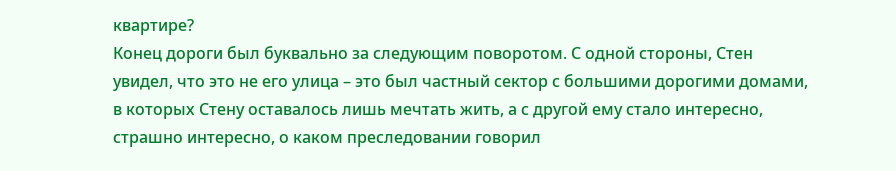квартире?
Конец дороги был буквально за следующим поворотом. С одной стороны, Стен увидел, что это не его улица – это был частный сектор с большими дорогими домами, в которых Стену оставалось лишь мечтать жить, а с другой ему стало интересно, страшно интересно, о каком преследовании говорил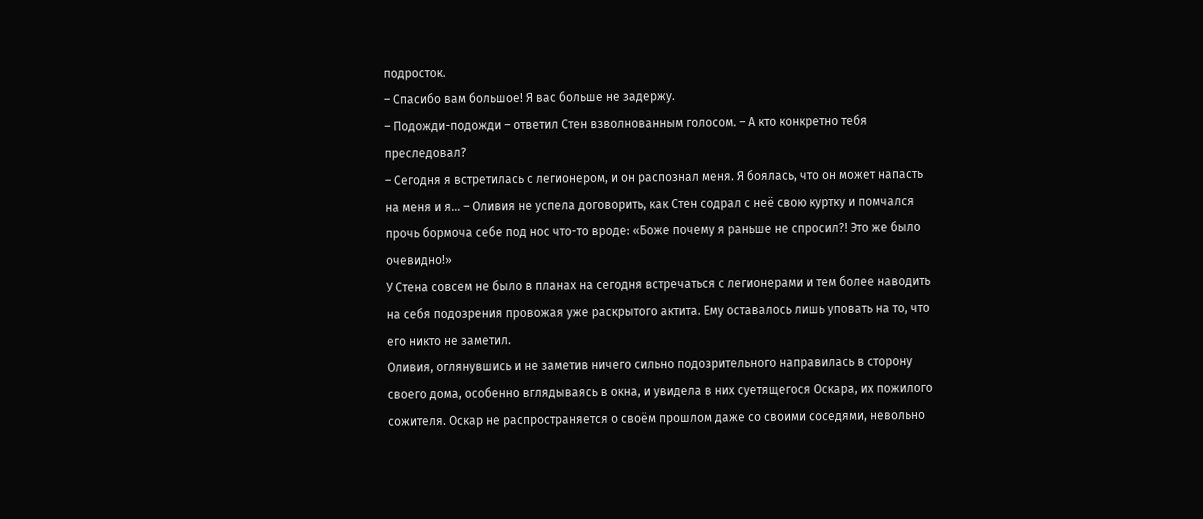подросток.
– Спасибо вам большое! Я вас больше не задержу.
– Подожди-подожди – ответил Стен взволнованным голосом. – А кто конкретно тебя преследовал?
– Сегодня я встретилась с легионером, и он распознал меня. Я боялась, что он может напасть на меня и я… – Оливия не успела договорить, как Стен содрал с неё свою куртку и помчался прочь бормоча себе под нос что-то вроде: «Боже почему я раньше не спросил?! Это же было очевидно!»
У Стена совсем не было в планах на сегодня встречаться с легионерами и тем более наводить на себя подозрения провожая уже раскрытого актита. Ему оставалось лишь уповать на то, что его никто не заметил.
Оливия, оглянувшись и не заметив ничего сильно подозрительного направилась в сторону своего дома, особенно вглядываясь в окна, и увидела в них суетящегося Оскара, их пожилого сожителя. Оскар не распространяется о своём прошлом даже со своими соседями, невольно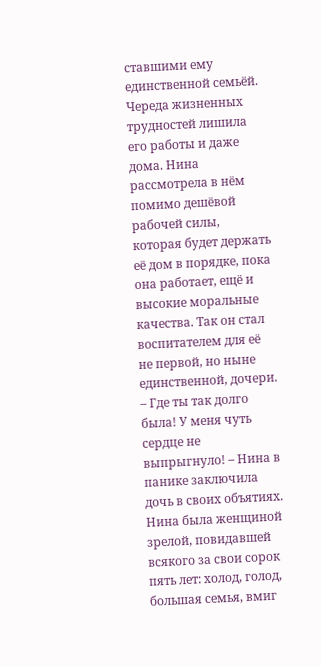ставшими ему единственной семьёй. Череда жизненных трудностей лишила его работы и даже дома. Нина рассмотрела в нём помимо дешёвой рабочей силы, которая будет держать её дом в порядке, пока она работает, ещё и высокие моральные качества. Так он стал воспитателем для её не первой, но ныне единственной, дочери.
– Где ты так долго была! У меня чуть сердце не выпрыгнуло! – Нина в панике заключила дочь в своих объятиях.
Нина была женщиной зрелой, повидавшей всякого за свои сорок пять лет: холод, голод, большая семья, вмиг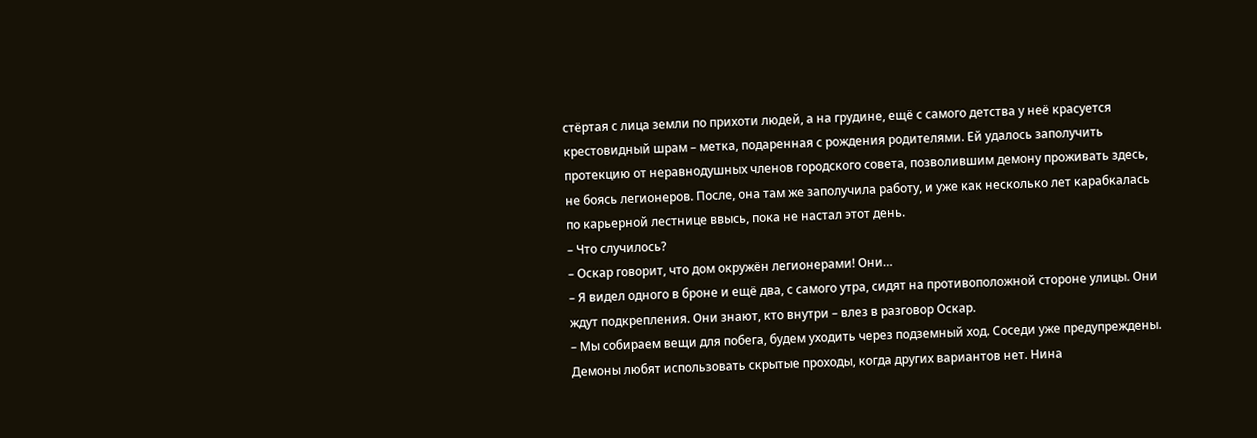стёртая с лица земли по прихоти людей, а на грудине, ещё с самого детства у неё красуется крестовидный шрам – метка, подаренная с рождения родителями. Ей удалось заполучить протекцию от неравнодушных членов городского совета, позволившим демону проживать здесь, не боясь легионеров. После, она там же заполучила работу, и уже как несколько лет карабкалась по карьерной лестнице ввысь, пока не настал этот день.
– Что случилось?
– Оскар говорит, что дом окружён легионерами! Они…
– Я видел одного в броне и ещё два, с самого утра, сидят на противоположной стороне улицы. Они ждут подкрепления. Они знают, кто внутри – влез в разговор Оскар.
– Мы собираем вещи для побега, будем уходить через подземный ход. Соседи уже предупреждены.
Демоны любят использовать скрытые проходы, когда других вариантов нет. Нина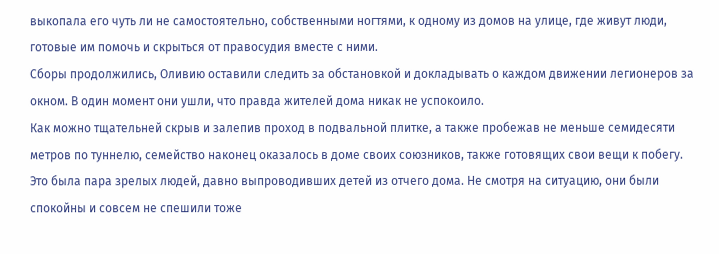выкопала его чуть ли не самостоятельно, собственными ногтями, к одному из домов на улице, где живут люди, готовые им помочь и скрыться от правосудия вместе с ними.
Сборы продолжились, Оливию оставили следить за обстановкой и докладывать о каждом движении легионеров за окном. В один момент они ушли, что правда жителей дома никак не успокоило.
Как можно тщательней скрыв и залепив проход в подвальной плитке, а также пробежав не меньше семидесяти метров по туннелю, семейство наконец оказалось в доме своих союзников, также готовящих свои вещи к побегу. Это была пара зрелых людей, давно выпроводивших детей из отчего дома. Не смотря на ситуацию, они были спокойны и совсем не спешили тоже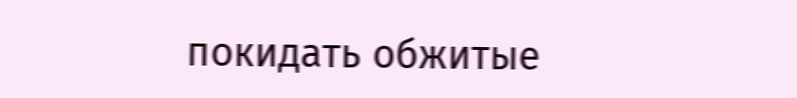покидать обжитые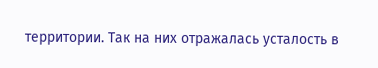территории. Так на них отражалась усталость в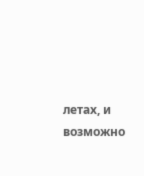летах, и возможно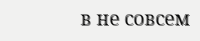в не совсем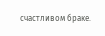счастливом браке.